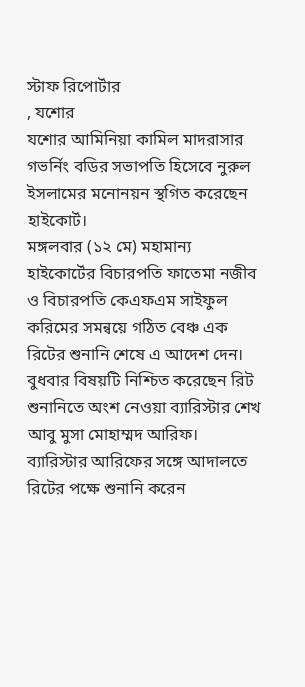স্টাফ রিপোর্টার
, যশোর
যশোর আমিনিয়া কামিল মাদরাসার গভর্নিং বডির সভাপতি হিসেবে নুরুল ইসলামের মনোনয়ন স্থগিত করেছেন হাইকোর্ট।
মঙ্গলবার (১২ মে) মহামান্য হাইকোর্টের বিচারপতি ফাতেমা নজীব ও বিচারপতি কেএফএম সাইফুল করিমের সমন্বয়ে গঠিত বেঞ্চ এক রিটের শুনানি শেষে এ আদেশ দেন।
বুধবার বিষয়টি নিশ্চিত করেছেন রিট শুনানিতে অংশ নেওয়া ব্যারিস্টার শেখ আবু মুসা মোহাম্মদ আরিফ।
ব্যারিস্টার আরিফের সঙ্গে আদালতে রিটের পক্ষে শুনানি করেন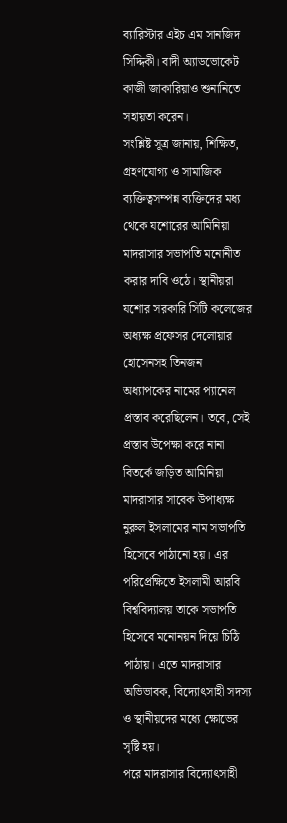ব্যারিস্টার এইচ এম সানজিদ সিদ্দিকী। বাদী অ্যাডভোকেট কাজী জাকারিয়াও শুনানিতে সহায়তা করেন।
সংশ্লিষ্ট সূত্র জানায়, শিক্ষিত, গ্রহণযোগ্য ও সামাজিক ব্যক্তিত্বসম্পন্ন ব্যক্তিদের মধ্য থেকে যশোরের আমিনিয়া মাদরাসার সভাপতি মনোনীত করার দাবি ওঠে। স্থানীয়রা যশোর সরকারি সিটি কলেজের অধ্যক্ষ প্রফেসর দেলোয়ার হোসেনসহ তিনজন অধ্যাপকের নামের প্যানেল প্রস্তাব করেছিলেন। তবে, সেই প্রস্তাব উপেক্ষা করে নানা বিতর্কে জড়িত আমিনিয়া মাদরাসার সাবেক উপাধ্যক্ষ নুরুল ইসলামের নাম সভাপতি হিসেবে পাঠানো হয়। এর পরিপ্রেক্ষিতে ইসলামী আরবি বিশ্ববিদ্যালয় তাকে সভাপতি হিসেবে মনোনয়ন দিয়ে চিঠি পাঠায়। এতে মাদরাসার অভিভাবক, বিদ্যোৎসাহী সদস্য ও স্থানীয়দের মধ্যে ক্ষোভের সৃষ্টি হয়।
পরে মাদরাসার বিদ্যোৎসাহী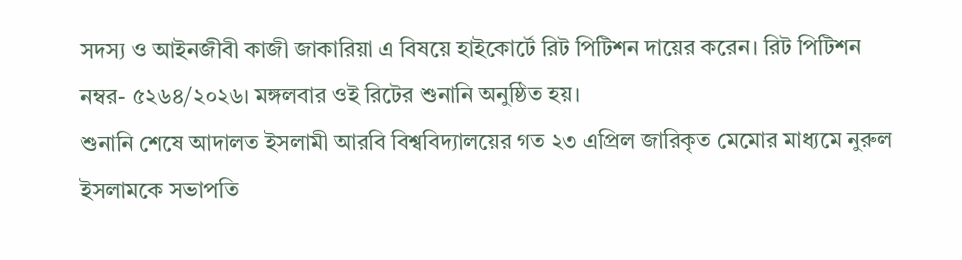সদস্য ও আইনজীবী কাজী জাকারিয়া এ বিষয়ে হাইকোর্টে রিট পিটিশন দায়ের করেন। রিট পিটিশন নম্বর- ৫২৬৪/২০২৬। মঙ্গলবার ওই রিটের শুনানি অনুষ্ঠিত হয়।
শুনানি শেষে আদালত ইসলামী আরবি বিশ্ববিদ্যালয়ের গত ২৩ এপ্রিল জারিকৃত মেমোর মাধ্যমে নুরুল ইসলামকে সভাপতি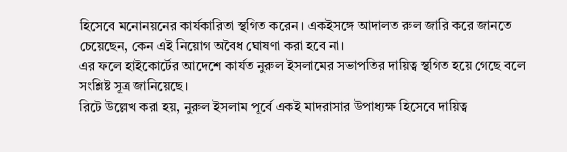হিসেবে মনোনয়নের কার্যকারিতা স্থগিত করেন। একইসঙ্গে আদালত রুল জারি করে জানতে চেয়েছেন, কেন এই নিয়োগ অবৈধ ঘোষণা করা হবে না।
এর ফলে হাইকোর্টের আদেশে কার্যত নুরুল ইসলামের সভাপতির দায়িত্ব স্থগিত হয়ে গেছে বলে সংশ্লিষ্ট সূত্র জানিয়েছে।
রিটে উল্লেখ করা হয়, নুরুল ইসলাম পূর্বে একই মাদরাসার উপাধ্যক্ষ হিসেবে দায়িত্ব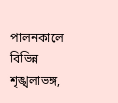পালনকালে বিভিন্ন শৃঙ্খলাভঙ্গ,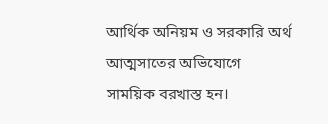আর্থিক অনিয়ম ও সরকারি অর্থ আত্মসাতের অভিযোগে সাময়িক বরখাস্ত হন।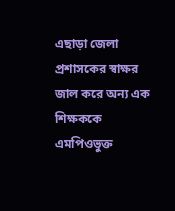এছাড়া জেলা প্রশাসকের স্বাক্ষর জাল করে অন্য এক শিক্ষককে এমপিওভুক্ত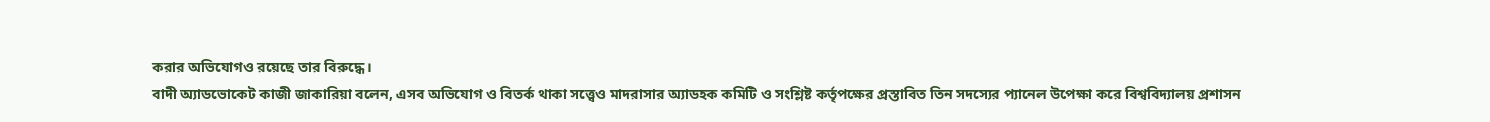করার অভিযোগও রয়েছে তার বিরুদ্ধে।
বাদী অ্যাডভোকেট কাজী জাকারিয়া বলেন, এসব অভিযোগ ও বিতর্ক থাকা সত্ত্বেও মাদরাসার অ্যাডহক কমিটি ও সংশ্লিষ্ট কর্তৃপক্ষের প্রস্তাবিত তিন সদস্যের প্যানেল উপেক্ষা করে বিশ্ববিদ্যালয় প্রশাসন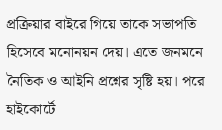প্রক্রিয়ার বাইরে গিয়ে তাকে সভাপতি হিসেবে মনোনয়ন দেয়। এতে জনমনে নৈতিক ও আইনি প্রশ্নের সৃষ্টি হয়। পরে হাইকোর্টে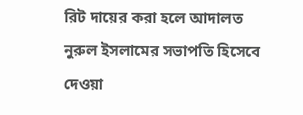রিট দায়ের করা হলে আদালত নুরুল ইসলামের সভাপতি হিসেবে দেওয়া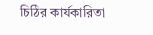চিঠির কার্যকারিতা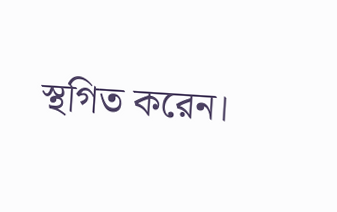স্থগিত করেন।